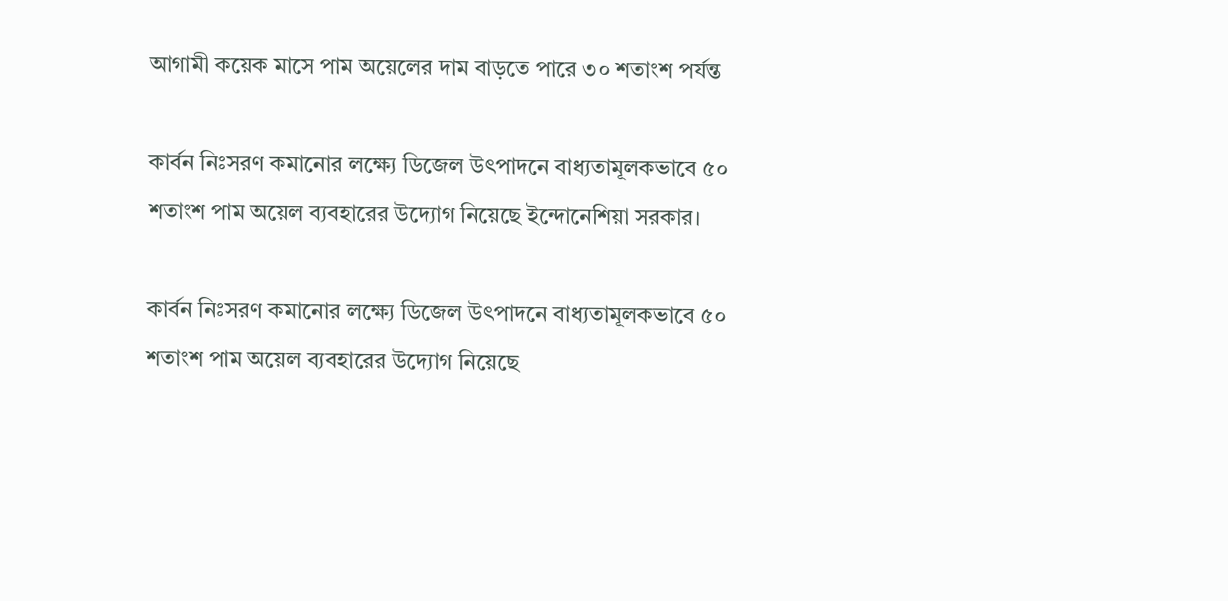আগামী কয়েক মাসে পাম অয়েলের দাম বাড়তে পারে ৩০ শতাংশ পর্যন্ত

কার্বন নিঃসরণ কমানোর লক্ষ্যে ডিজেল উৎপাদনে বাধ্যতামূলকভাবে ৫০ শতাংশ পাম অয়েল ব্যবহারের উদ্যোগ নিয়েছে ইন্দোনেশিয়া সরকার।

কার্বন নিঃসরণ কমানোর লক্ষ্যে ডিজেল উৎপাদনে বাধ্যতামূলকভাবে ৫০ শতাংশ পাম অয়েল ব্যবহারের উদ্যোগ নিয়েছে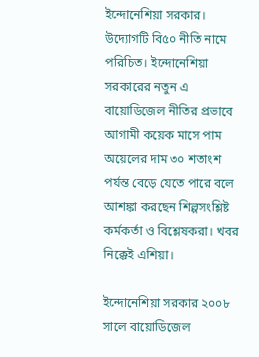ইন্দোনেশিয়া সরকার। উদ্যোগটি বি৫০ নীতি নামে পরিচিত। ইন্দোনেশিয়া সরকারের নতুন এ বায়োডিজেল নীতির প্রভাবে আগামী কয়েক মাসে পাম অয়েলের দাম ৩০ শতাংশ পর্যন্ত বেড়ে যেতে পারে বলে আশঙ্কা করছেন শিল্পসংশ্লিষ্ট কর্মকর্তা ও বিশ্লেষকরা। খবর নিক্কেই এশিয়া।

ইন্দোনেশিয়া সরকার ২০০৮ সালে বায়োডিজেল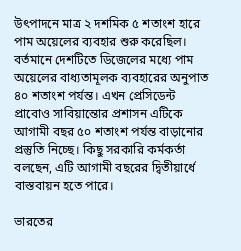উৎপাদনে মাত্র ২ দশমিক ৫ শতাংশ হারে পাম অয়েলের ব্যবহার শুরু করেছিল। বর্তমানে দেশটিতে ডিজেলের মধ্যে পাম অয়েলের বাধ্যতামূলক ব্যবহারের অনুপাত ৪০ শতাংশ পর্যন্ত। এখন প্রেসিডেন্ট প্রাবোও সাবিয়ান্তোর প্রশাসন এটিকে আগামী বছর ৫০ শতাংশ পর্যন্ত বাড়ানোর প্রস্তুতি নিচ্ছে। কিছু সরকারি কর্মকর্তা বলছেন, এটি আগামী বছরের দ্বিতীয়ার্ধে বাস্তবায়ন হতে পারে।

ভারতের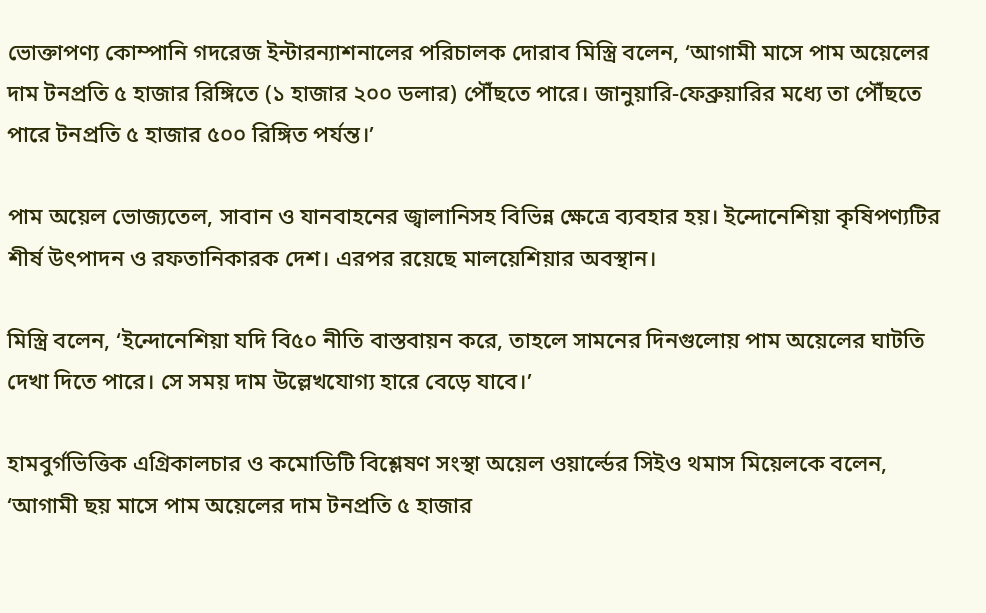ভোক্তাপণ্য কোম্পানি গদরেজ ইন্টারন্যাশনালের পরিচালক দোরাব মিস্ত্রি বলেন, ‘আগামী মাসে পাম অয়েলের দাম টনপ্রতি ৫ হাজার রিঙ্গিতে (১ হাজার ২০০ ডলার) পৌঁছতে পারে। জানুয়ারি-ফেব্রুয়ারির মধ্যে তা পৌঁছতে পারে টনপ্রতি ৫ হাজার ৫০০ রিঙ্গিত পর্যন্ত।’

পাম অয়েল ভোজ্যতেল, সাবান ও যানবাহনের জ্বালানিসহ বিভিন্ন ক্ষেত্রে ব্যবহার হয়। ইন্দোনেশিয়া কৃষিপণ্যটির শীর্ষ উৎপাদন ও রফতানিকারক দেশ। এরপর রয়েছে মালয়েশিয়ার অবস্থান।

মিস্ত্রি বলেন, ‘ইন্দোনেশিয়া যদি বি৫০ নীতি বাস্তবায়ন করে, তাহলে সামনের দিনগুলোয় পাম অয়েলের ঘাটতি দেখা দিতে পারে। সে সময় দাম উল্লেখযোগ্য হারে বেড়ে যাবে।’

হামবুর্গভিত্তিক এগ্রিকালচার ও কমোডিটি বিশ্লেষণ সংস্থা অয়েল ওয়ার্ল্ডের সিইও থমাস মিয়েলকে বলেন, ‘আগামী ছয় মাসে পাম অয়েলের দাম টনপ্রতি ৫ হাজার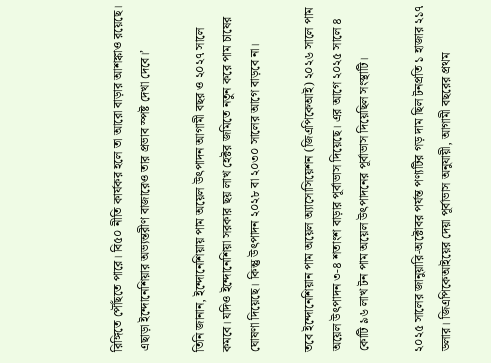রিঙ্গিতে পৌঁছতে পারে। বি৫০ নীতি কার্যকর হলে তা আরো বাড়ার আশঙ্কাও রয়েছে। এছাড়া ইন্দোনেশিয়ার অভ্যন্তরীণ বাজারেও তার প্রভাব স্পষ্ট দেখা দেবে।’

তিনি জানান, ইন্দোনেশিয়ায় পাম অয়েল উৎপাদন আগামী বছর ও ২০২৭ সালে কমবে। যদিও ইন্দোনেশিয়া সরকার ছয় লাখ হেক্টর জমিতে নতুন করে পাম চাষের ঘোষণা দিয়েছে। কিন্তু উৎপাদন ২০২৮ বা ২০৩০ সালের আগে বাড়বে না।

তবে ইন্দোনেশিয়ান পাম অয়েল অ্যাসোসিয়েশন (জিএপিকেআই) ২০২৬ সালে পাম অয়েল উৎপাদন ৩-৪ শতাংশ বাড়ার পূর্বাভাস দিয়েছে। এর আগে ২০২৫ সালে ৪ কোটি ৯৬ লাখ টন পাম অয়েল উৎপাদনের পূর্বাভাস দিয়েছিল সংস্থাটি।

২০২৫ সালের জানুয়ারি-অক্টোবর পর্যন্ত পণ্যটির গড় দাম ছিল টনপ্রতি ১ হাজার ২১৭ ডলার। জিএপিকেআইয়ের দেয়া পূর্বাভাস অনুযায়ী, আগামী বছরের প্রথম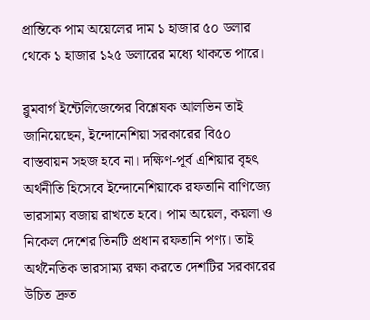প্রান্তিকে পাম অয়েলের দাম ১ হাজার ৫০ ডলার থেকে ১ হাজার ১২৫ ডলারের মধ্যে থাকতে পারে।

ব্লুমবার্গ ইন্টেলিজেন্সের বিশ্লেষক আলভিন তাই জানিয়েছেন, ইন্দোনেশিয়া সরকারের বি৫০ বাস্তবায়ন সহজ হবে না। দক্ষিণ-পূর্ব এশিয়ার বৃহৎ অর্থনীতি হিসেবে ইন্দোনেশিয়াকে রফতানি বাণিজ্যে ভারসাম্য বজায় রাখতে হবে। পাম অয়েল, কয়লা ও নিকেল দেশের তিনটি প্রধান রফতানি পণ্য। তাই অর্থনৈতিক ভারসাম্য রক্ষা করতে দেশটির সরকারের উচিত দ্রুত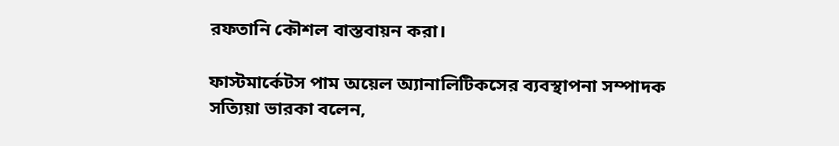রফতানি কৌশল বাস্তবায়ন করা।

ফাস্টমার্কেটস পাম অয়েল অ্যানালিটিকসের ব্যবস্থাপনা সম্পাদক সত্যিয়া ভারকা বলেন,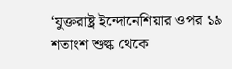‘যুক্তরাষ্ট্র ইন্দোনেশিয়ার ওপর ১৯ শতাংশ শুল্ক থেকে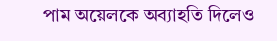পাম অয়েলকে অব্যাহতি দিলেও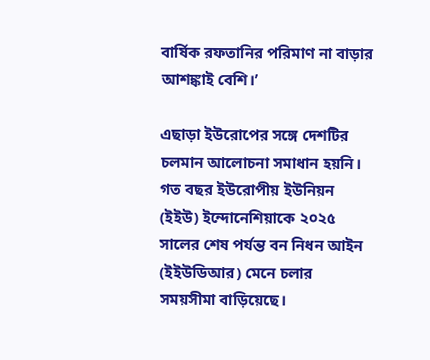বার্ষিক রফতানির পরিমাণ না বাড়ার আশঙ্কাই বেশি।’

এছাড়া ইউরোপের সঙ্গে দেশটির চলমান আলোচনা সমাধান হয়নি। গত বছর ইউরোপীয় ইউনিয়ন (ইইউ) ইন্দোনেশিয়াকে ২০২৫ সালের শেষ পর্যন্ত বন নিধন আইন (ইইউডিআর) মেনে চলার সময়সীমা বাড়িয়েছে।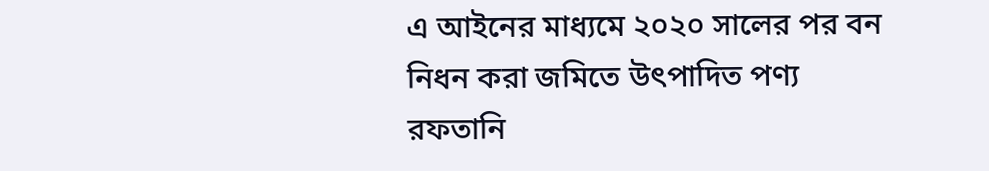এ আইনের মাধ্যমে ২০২০ সালের পর বন নিধন করা জমিতে উৎপাদিত পণ্য রফতানি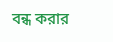বন্ধ করার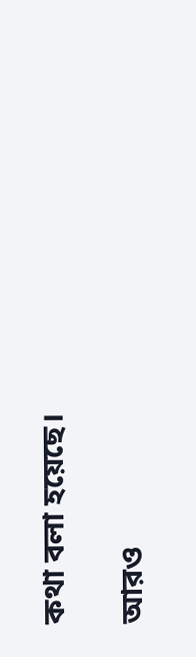কথা বলা হয়েছে।

আরও